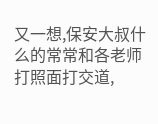又一想,保安大叔什么的常常和各老师打照面打交道,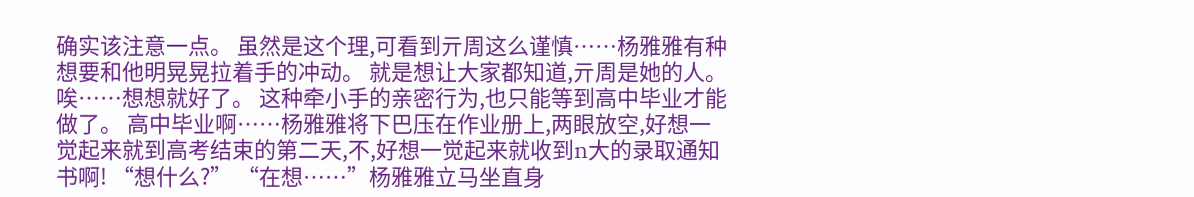确实该注意一点。 虽然是这个理,可看到亓周这么谨慎……杨雅雅有种想要和他明晃晃拉着手的冲动。 就是想让大家都知道,亓周是她的人。 唉……想想就好了。 这种牵小手的亲密行为,也只能等到高中毕业才能做了。 高中毕业啊……杨雅雅将下巴压在作业册上,两眼放空,好想一觉起来就到高考结束的第二天,不,好想一觉起来就收到n大的录取通知书啊! “想什么?” “在想……”杨雅雅立马坐直身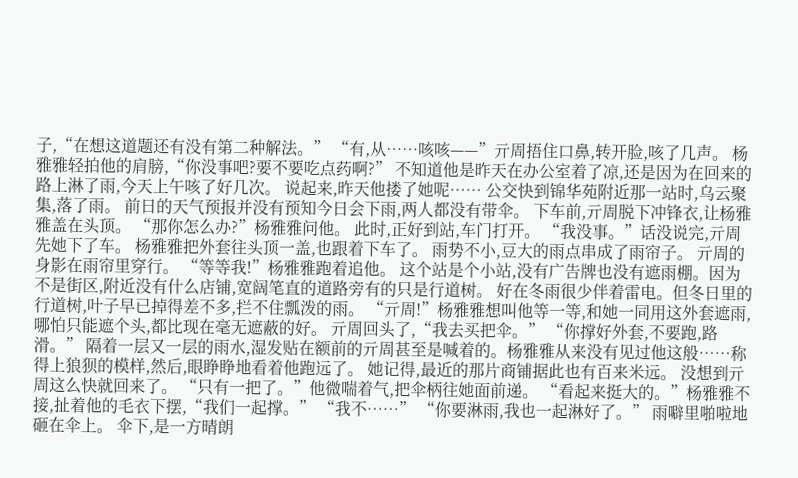子,“在想这道题还有没有第二种解法。” “有,从……咳咳——”亓周捂住口鼻,转开脸,咳了几声。 杨雅雅轻拍他的肩膀,“你没事吧?要不要吃点药啊?” 不知道他是昨天在办公室着了凉,还是因为在回来的路上淋了雨,今天上午咳了好几次。 说起来,昨天他搂了她呢…… 公交快到锦华苑附近那一站时,乌云聚集,落了雨。 前日的天气预报并没有预知今日会下雨,两人都没有带伞。 下车前,亓周脱下冲锋衣,让杨雅雅盖在头顶。 “那你怎么办?”杨雅雅问他。 此时,正好到站,车门打开。 “我没事。”话没说完,亓周先她下了车。 杨雅雅把外套往头顶一盖,也跟着下车了。 雨势不小,豆大的雨点串成了雨帘子。 亓周的身影在雨帘里穿行。 “等等我!”杨雅雅跑着追他。 这个站是个小站,没有广告牌也没有遮雨棚。因为不是街区,附近没有什么店铺,宽阔笔直的道路旁有的只是行道树。 好在冬雨很少伴着雷电。但冬日里的行道树,叶子早已掉得差不多,拦不住瓢泼的雨。 “亓周!”杨雅雅想叫他等一等,和她一同用这外套遮雨,哪怕只能遮个头,都比现在毫无遮蔽的好。 亓周回头了,“我去买把伞。” “你撑好外套,不要跑,路滑。” 隔着一层又一层的雨水,湿发贴在额前的亓周甚至是喊着的。杨雅雅从来没有见过他这般……称得上狼狈的模样,然后,眼睁睁地看着他跑远了。 她记得,最近的那片商铺据此也有百来米远。 没想到亓周这么快就回来了。 “只有一把了。”他微喘着气,把伞柄往她面前递。 “看起来挺大的。”杨雅雅不接,扯着他的毛衣下摆,“我们一起撑。” “我不……” “你要淋雨,我也一起淋好了。” 雨噼里啪啦地砸在伞上。 伞下,是一方晴朗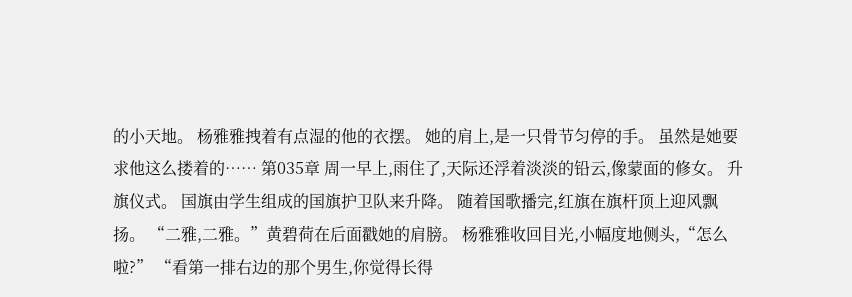的小天地。 杨雅雅拽着有点湿的他的衣摆。 她的肩上,是一只骨节匀停的手。 虽然是她要求他这么搂着的…… 第035章 周一早上,雨住了,天际还浮着淡淡的铅云,像蒙面的修女。 升旗仪式。 国旗由学生组成的国旗护卫队来升降。 随着国歌播完,红旗在旗杆顶上迎风飘扬。 “二雅,二雅。”黄碧荷在后面戳她的肩膀。 杨雅雅收回目光,小幅度地侧头,“怎么啦?” “看第一排右边的那个男生,你觉得长得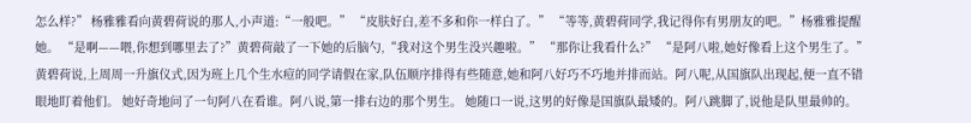怎么样?” 杨雅雅看向黄碧荷说的那人,小声道:“一般吧。” “皮肤好白,差不多和你一样白了。” “等等,黄碧荷同学,我记得你有男朋友的吧。”杨雅雅提醒她。 “是啊——喂,你想到哪里去了?”黄碧荷敲了一下她的后脑勺,“我对这个男生没兴趣啦。” “那你让我看什么?” “是阿八啦,她好像看上这个男生了。” 黄碧荷说,上周周一升旗仪式,因为班上几个生水痘的同学请假在家,队伍顺序排得有些随意,她和阿八好巧不巧地并排而站。阿八呢,从国旗队出现起,便一直不错眼地盯着他们。 她好奇地问了一句阿八在看谁。阿八说,第一排右边的那个男生。 她随口一说,这男的好像是国旗队最矮的。阿八跳脚了,说他是队里最帅的。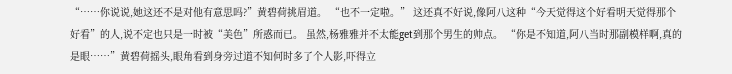“……你说说,她这还不是对他有意思吗?”黄碧荷挑眉道。 “也不一定啦。” 这还真不好说,像阿八这种“今天觉得这个好看明天觉得那个好看”的人,说不定也只是一时被“美色”所惑而已。 虽然,杨雅雅并不太能get到那个男生的帅点。 “你是不知道,阿八当时那副模样啊,真的是眼……”黄碧荷摇头,眼角看到身旁过道不知何时多了个人影,吓得立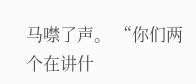马噤了声。 “你们两个在讲什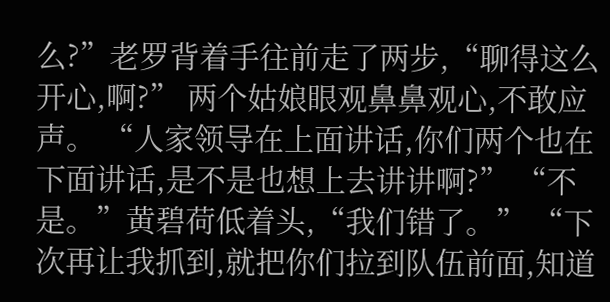么?”老罗背着手往前走了两步,“聊得这么开心,啊?” 两个姑娘眼观鼻鼻观心,不敢应声。 “人家领导在上面讲话,你们两个也在下面讲话,是不是也想上去讲讲啊?” “不是。”黄碧荷低着头,“我们错了。” “下次再让我抓到,就把你们拉到队伍前面,知道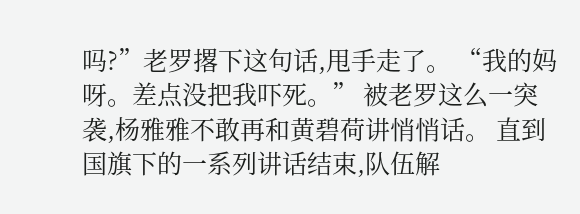吗?”老罗撂下这句话,甩手走了。 “我的妈呀。差点没把我吓死。” 被老罗这么一突袭,杨雅雅不敢再和黄碧荷讲悄悄话。 直到国旗下的一系列讲话结束,队伍解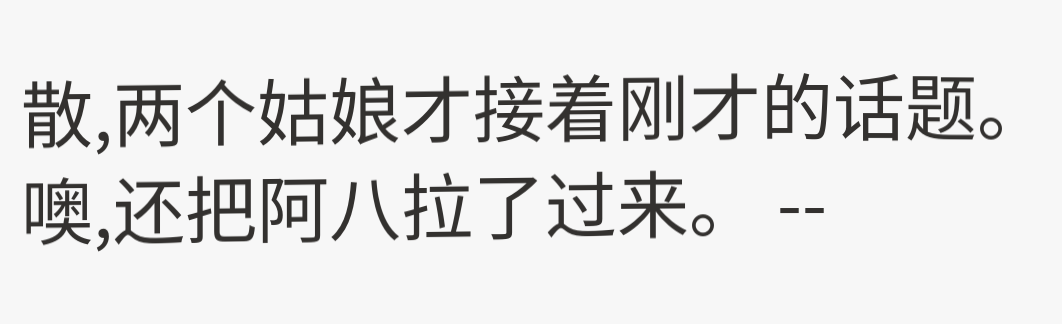散,两个姑娘才接着刚才的话题。噢,还把阿八拉了过来。 --